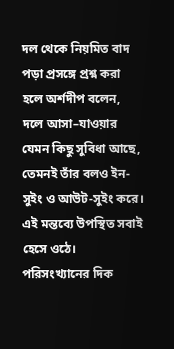দল থেকে নিয়মিত বাদ পড়া প্রসঙ্গে প্রশ্ন করা হলে অর্শদীপ বলেন, দলে আসা–যাওয়ার যেমন কিছু সুবিধা আছে, তেমনই তাঁর বলও ইন-সুইং ও আউট-সুইং করে। এই মন্তব্যে উপস্থিত সবাই হেসে ওঠে। পরিসংখ্যানের দিক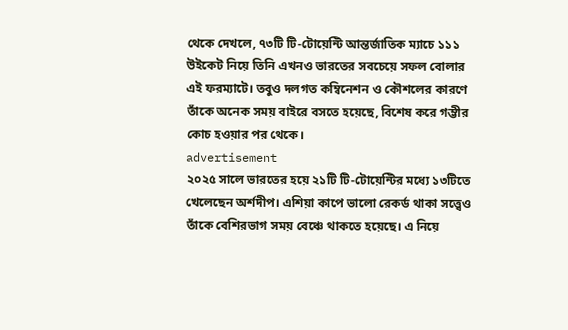থেকে দেখলে, ৭৩টি টি-টোয়েন্টি আন্তর্জাতিক ম্যাচে ১১১ উইকেট নিয়ে তিনি এখনও ভারতের সবচেয়ে সফল বোলার এই ফরম্যাটে। তবুও দলগত কম্বিনেশন ও কৌশলের কারণে তাঁকে অনেক সময় বাইরে বসতে হয়েছে, বিশেষ করে গম্ভীর কোচ হওয়ার পর থেকে।
advertisement
২০২৫ সালে ভারতের হয়ে ২১টি টি-টোয়েন্টির মধ্যে ১৩টিতে খেলেছেন অর্শদীপ। এশিয়া কাপে ভালো রেকর্ড থাকা সত্ত্বেও তাঁকে বেশিরভাগ সময় বেঞ্চে থাকতে হয়েছে। এ নিয়ে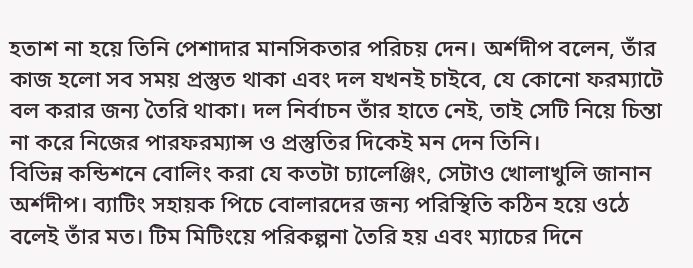হতাশ না হয়ে তিনি পেশাদার মানসিকতার পরিচয় দেন। অর্শদীপ বলেন, তাঁর কাজ হলো সব সময় প্রস্তুত থাকা এবং দল যখনই চাইবে, যে কোনো ফরম্যাটে বল করার জন্য তৈরি থাকা। দল নির্বাচন তাঁর হাতে নেই, তাই সেটি নিয়ে চিন্তা না করে নিজের পারফরম্যান্স ও প্রস্তুতির দিকেই মন দেন তিনি।
বিভিন্ন কন্ডিশনে বোলিং করা যে কতটা চ্যালেঞ্জিং, সেটাও খোলাখুলি জানান অর্শদীপ। ব্যাটিং সহায়ক পিচে বোলারদের জন্য পরিস্থিতি কঠিন হয়ে ওঠে বলেই তাঁর মত। টিম মিটিংয়ে পরিকল্পনা তৈরি হয় এবং ম্যাচের দিনে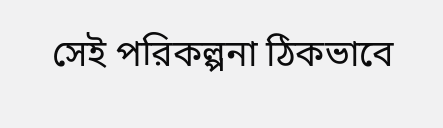সেই পরিকল্পনা ঠিকভাবে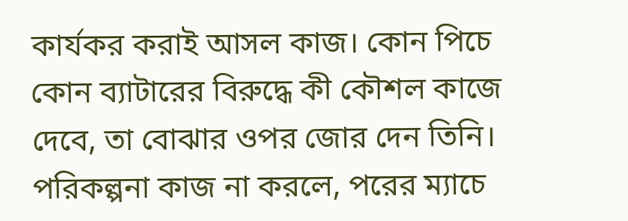কার্যকর করাই আসল কাজ। কোন পিচে কোন ব্যাটারের বিরুদ্ধে কী কৌশল কাজে দেবে, তা বোঝার ওপর জোর দেন তিনি। পরিকল্পনা কাজ না করলে, পরের ম্যাচে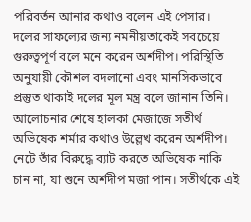পরিবর্তন আনার কথাও বলেন এই পেসার।
দলের সাফল্যের জন্য নমনীয়তাকেই সবচেয়ে গুরুত্বপূর্ণ বলে মনে করেন অর্শদীপ। পরিস্থিতি অনুযায়ী কৌশল বদলানো এবং মানসিকভাবে প্রস্তুত থাকাই দলের মূল মন্ত্র বলে জানান তিনি। আলোচনার শেষে হালকা মেজাজে সতীর্থ অভিষেক শর্মার কথাও উল্লেখ করেন অর্শদীপ। নেটে তাঁর বিরুদ্ধে ব্যাট করতে অভিষেক নাকি চান না, যা শুনে অর্শদীপ মজা পান। সতীর্থকে এই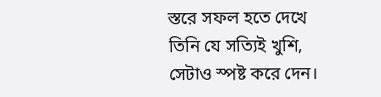স্তরে সফল হতে দেখে তিনি যে সত্যিই খুশি, সেটাও স্পষ্ট করে দেন।